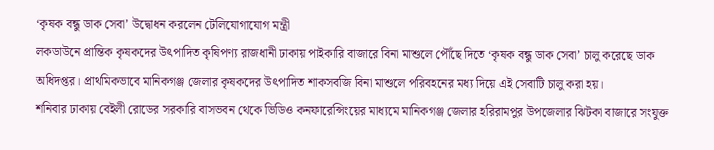‘কৃষক বন্ধু ডাক সেবা’ উদ্বোধন করলেন টেলিযোগাযোগ মন্ত্রী
লকডাউনে প্রান্তিক কৃষকদের উৎপাদিত কৃষিপণ্য রাজধানী ঢাকায় পাইকারি বাজারে বিনা মাশুলে পৌঁছে দিতে ‘কৃষক বন্ধু ডাক সেবা’ চালু করেছে ডাক অধিদপ্তর। প্রাথমিকভাবে মানিকগঞ্জ জেলার কৃষকদের উৎপাদিত শাকসবজি বিনা মাশুলে পরিবহনের মধ্য দিয়ে এই সেবাটি চালু করা হয়।
শনিবার ঢাকায় বেইলী রোডের সরকারি বাসভবন থেকে ভিডিও কনফারেন্সিংয়ের মাধ্যমে মানিকগঞ্জ জেলার হরিরামপুর উপজেলার ঝিটকা বাজারে সংযুক্ত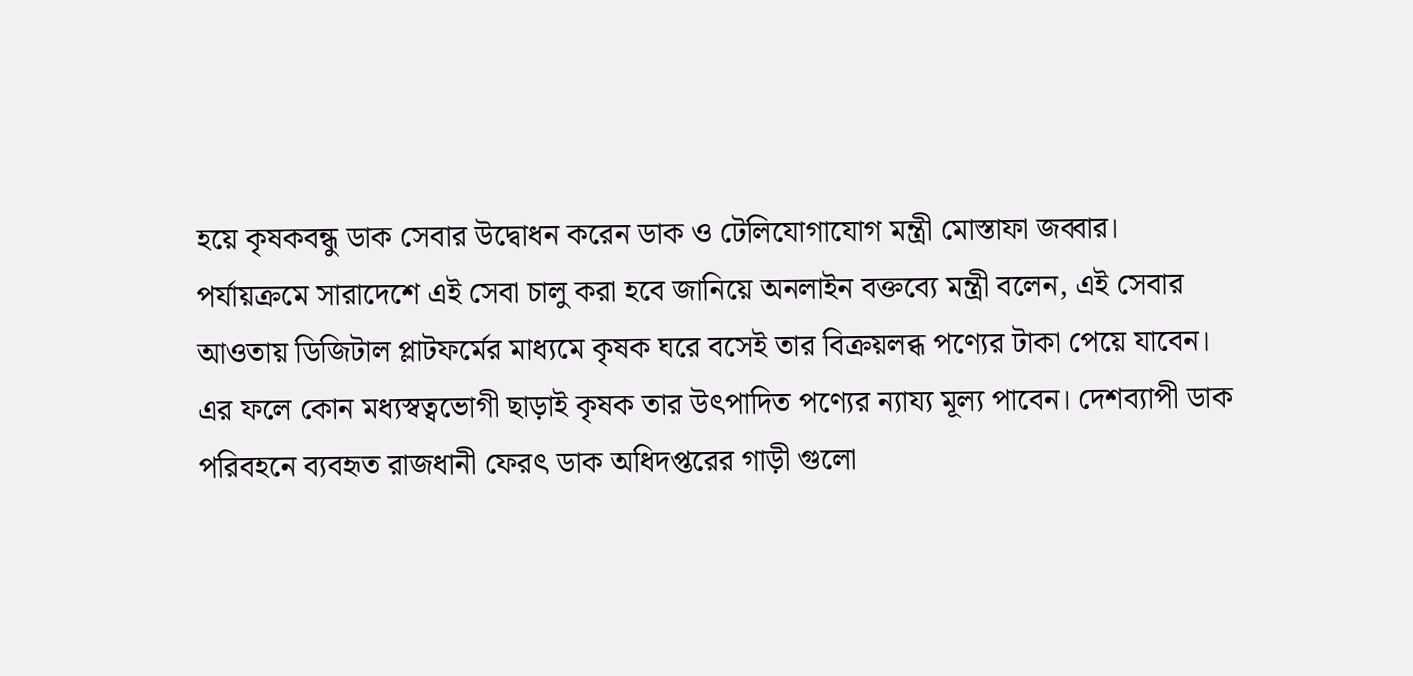হয়ে কৃষকবন্ধু ডাক সেবার উদ্বোধন করেন ডাক ও টেলিযোগাযোগ মন্ত্রী মোস্তাফা জব্বার।
পর্যায়ক্রমে সারাদেশে এই সেবা চালু করা হবে জানিয়ে অনলাইন বক্তব্যে মন্ত্রী বলেন, এই সেবার আওতায় ডিজিটাল প্লাটফর্মের মাধ্যমে কৃষক ঘরে বসেই তার বিক্রয়লব্ধ পণ্যের টাকা পেয়ে যাবেন। এর ফলে কোন মধ্যস্বত্বভোগী ছাড়াই কৃষক তার উৎপাদিত পণ্যের ন্যায্য মূল্য পাবেন। দেশব্যাপী ডাক পরিবহনে ব্যবহৃত রাজধানী ফেরৎ ডাক অধিদপ্তরের গাড়ী গুলো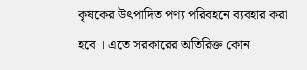কৃষকের উৎপাদিত পণ্য পরিবহনে ব্যবহার করা হবে । এতে সরকারের অতিরিক্ত কোন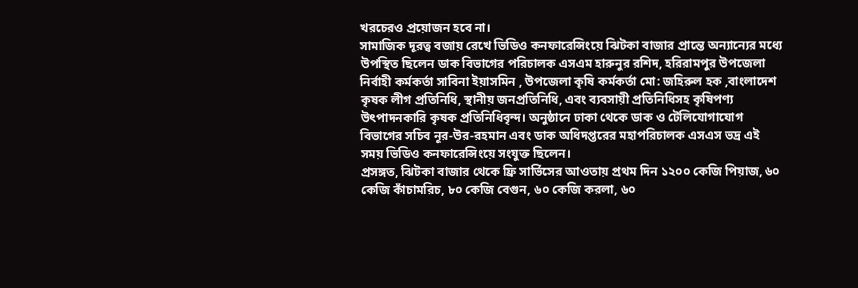খরচেরও প্রয়োজন হবে না।
সামাজিক দূরত্ব বজায় রেখে ভিডিও কনফারেন্সিংয়ে ঝিটকা বাজার প্রান্তে অন্যান্যের মধ্যে উপস্থিত ছিলেন ডাক বিভাগের পরিচালক এসএম হারুনুর রশিদ, হরিরামপুর উপজেলা নির্বাহী কর্মকর্তা সাবিনা ইয়াসমিন , উপজেলা কৃষি কর্মকর্তা মো: জহিরুল হক ,বাংলাদেশ কৃষক লীগ প্রতিনিধি, স্থানীয় জনপ্রতিনিধি, এবং ব্যবসায়ী প্রতিনিধিসহ কৃষিপণ্য উৎপাদনকারি কৃষক প্রতিনিধিবৃন্দ। অনুষ্ঠানে ঢাকা থেকে ডাক ও টেলিযোগাযোগ বিভাগের সচিব নূর-উর-রহমান এবং ডাক অধিদপ্তরের মহাপরিচালক এসএস ভদ্র এই সময় ভিডিও কনফারেন্সিংয়ে সংযুক্ত ছিলেন।
প্রসঙ্গত, ঝিটকা বাজার থেকে ফ্রি সার্ভিসের আওতায় প্রথম দিন ১২০০ কেজি পিয়াজ, ৬০ কেজি কাঁচামরিচ, ৮০ কেজি বেগুন, ৬০ কেজি করলা, ৬০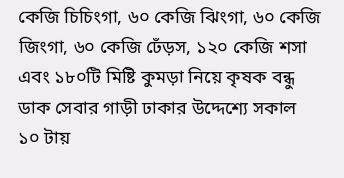কেজি চিচিংগা, ৬০ কেজি ঝিংগা, ৬০ কেজি জিংগা, ৬০ কেজি ঢেঁড়স, ১২০ কেজি শসা এবং ১৮০টি মিষ্টি কুমড়া নিয়ে কৃষক বন্ধু ডাক সেবার গাড়ী ঢাকার উদ্দেশ্যে সকাল ১০ টায়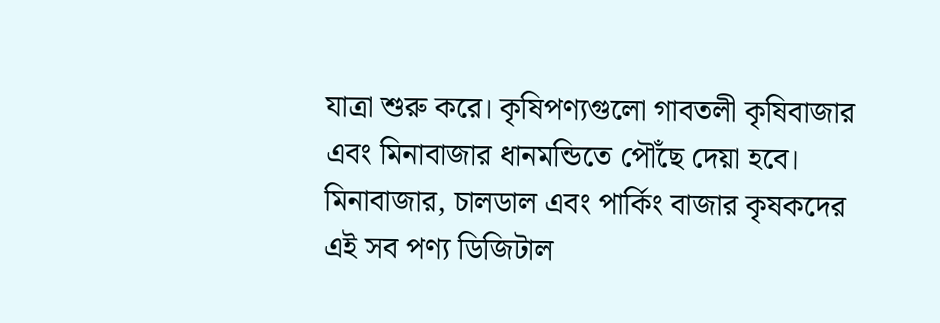যাত্রা শুরু করে। কৃষিপণ্যগুলো গাবতলী কৃষিবাজার এবং মিনাবাজার ধানমন্ডিতে পৌঁছে দেয়া হবে। মিনাবাজার, চালডাল এবং পার্কিং বাজার কৃষকদের এই সব পণ্য ডিজিটাল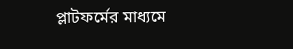প্লাটফর্মের মাধ্যমে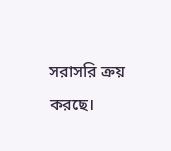সরাসরি ক্রয় করছে।